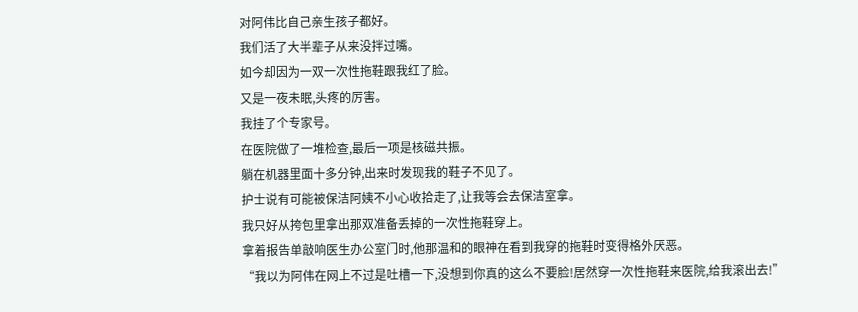对阿伟比自己亲生孩子都好。
我们活了大半辈子从来没拌过嘴。
如今却因为一双一次性拖鞋跟我红了脸。
又是一夜未眠,头疼的厉害。
我挂了个专家号。
在医院做了一堆检查,最后一项是核磁共振。
躺在机器里面十多分钟,出来时发现我的鞋子不见了。
护士说有可能被保洁阿姨不小心收拾走了,让我等会去保洁室拿。
我只好从挎包里拿出那双准备丢掉的一次性拖鞋穿上。
拿着报告单敲响医生办公室门时,他那温和的眼神在看到我穿的拖鞋时变得格外厌恶。
“我以为阿伟在网上不过是吐槽一下,没想到你真的这么不要脸!居然穿一次性拖鞋来医院,给我滚出去!”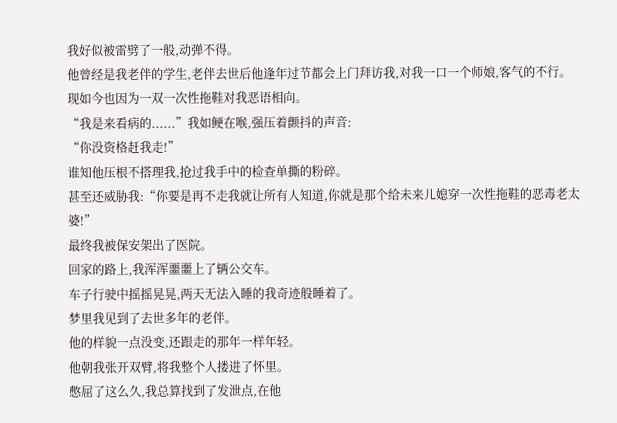我好似被雷劈了一般,动弹不得。
他曾经是我老伴的学生,老伴去世后他逢年过节都会上门拜访我,对我一口一个师娘,客气的不行。
现如今也因为一双一次性拖鞋对我恶语相向。
“我是来看病的......”我如鲠在喉,强压着颤抖的声音:
“你没资格赶我走!”
谁知他压根不搭理我,抢过我手中的检查单撕的粉碎。
甚至还威胁我:“你要是再不走我就让所有人知道,你就是那个给未来儿媳穿一次性拖鞋的恶毒老太婆!”
最终我被保安架出了医院。
回家的路上,我浑浑噩噩上了辆公交车。
车子行驶中摇摇晃晃,两天无法入睡的我奇迹般睡着了。
梦里我见到了去世多年的老伴。
他的样貌一点没变,还跟走的那年一样年轻。
他朝我张开双臂,将我整个人搂进了怀里。
憋屈了这么久,我总算找到了发泄点,在他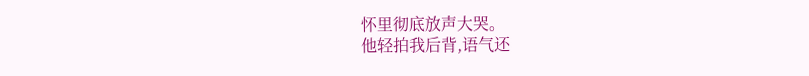怀里彻底放声大哭。
他轻拍我后背,语气还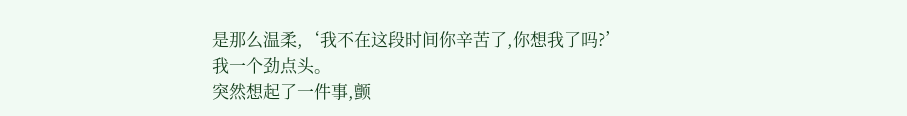是那么温柔,‘我不在这段时间你辛苦了,你想我了吗?’
我一个劲点头。
突然想起了一件事,颤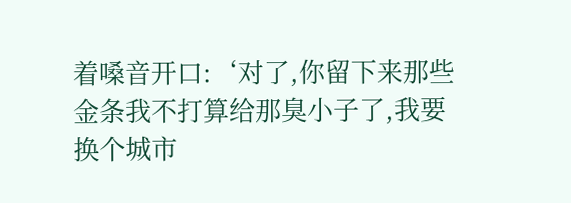着嗓音开口:‘对了,你留下来那些金条我不打算给那臭小子了,我要换个城市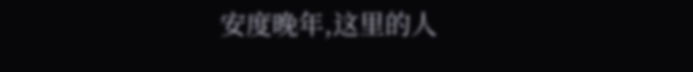安度晚年,这里的人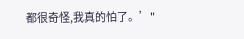都很奇怪,我真的怕了。’"